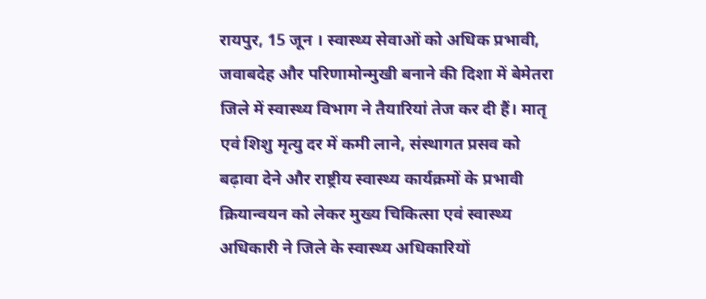रायपुर, 15 जून । स्वास्थ्य सेवाओं को अधिक प्रभावी, जवाबदेह और परिणामोन्मुखी बनाने की दिशा में बेमेतरा जिले में स्वास्थ्य विभाग ने तैयारियां तेज कर दी हैं। मातृ एवं शिशु मृत्यु दर में कमी लाने, संस्थागत प्रसव को बढ़ावा देने और राष्ट्रीय स्वास्थ्य कार्यक्रमों के प्रभावी क्रियान्वयन को लेकर मुख्य चिकित्सा एवं स्वास्थ्य अधिकारी ने जिले के स्वास्थ्य अधिकारियों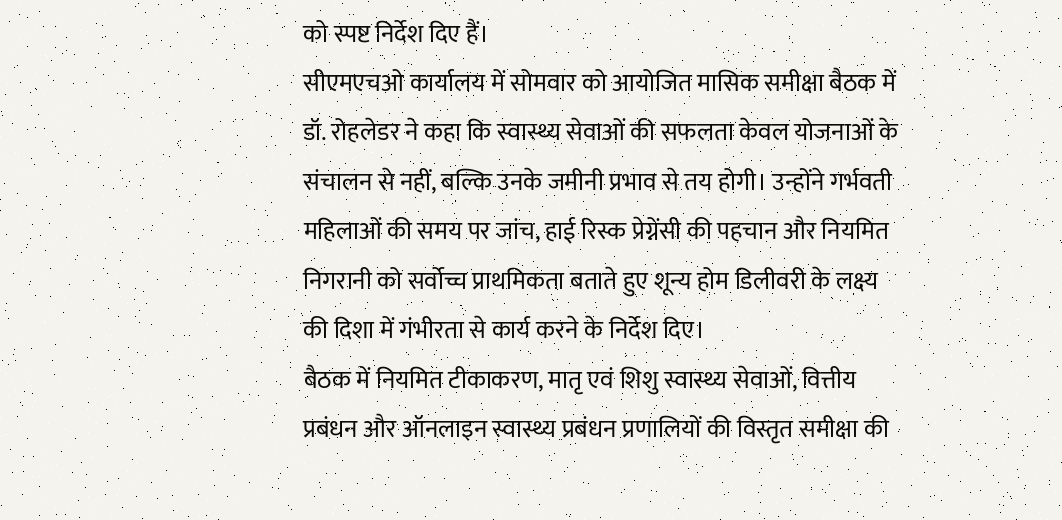को स्पष्ट निर्देश दिए हैं।
सीएमएचओ कार्यालय में सोमवार को आयोजित मासिक समीक्षा बैठक में डॉ. रोहलेडर ने कहा कि स्वास्थ्य सेवाओं की सफलता केवल योजनाओं के संचालन से नहीं, बल्कि उनके जमीनी प्रभाव से तय होगी। उन्होंने गर्भवती महिलाओं की समय पर जांच, हाई रिस्क प्रेग्नेंसी की पहचान और नियमित निगरानी को सर्वोच्च प्राथमिकता बताते हुए शून्य होम डिलीवरी के लक्ष्य की दिशा में गंभीरता से कार्य करने के निर्देश दिए।
बैठक में नियमित टीकाकरण, मातृ एवं शिशु स्वास्थ्य सेवाओं, वित्तीय प्रबंधन और ऑनलाइन स्वास्थ्य प्रबंधन प्रणालियों की विस्तृत समीक्षा की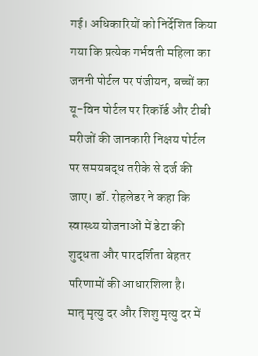गई। अधिकारियों को निर्देशित किया गया कि प्रत्येक गर्भवती महिला का जननी पोर्टल पर पंजीयन, बच्चों का यू-विन पोर्टल पर रिकॉर्ड और टीबी मरीजों की जानकारी निक्षय पोर्टल पर समयबद्ध तरीके से दर्ज की जाए। डॉ. रोहलेडर ने कहा कि स्वास्थ्य योजनाओं में डेटा की शुद्धता और पारदर्शिता बेहतर परिणामों की आधारशिला है।
मातृ मृत्यु दर और शिशु मृत्यु दर में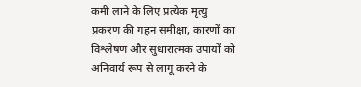कमी लाने के लिए प्रत्येक मृत्यु प्रकरण की गहन समीक्षा, कारणों का विश्लेषण और सुधारात्मक उपायों को अनिवार्य रूप से लागू करने के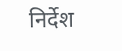निर्देश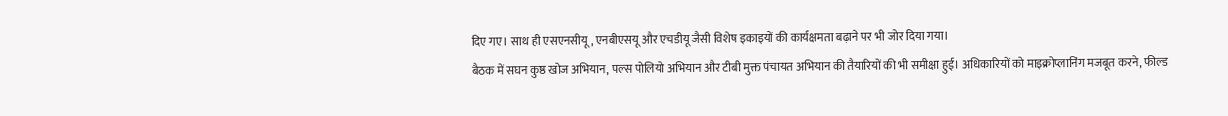दिए गए। साथ ही एसएनसीयू, एनबीएसयू और एचडीयू जैसी विशेष इकाइयों की कार्यक्षमता बढ़ाने पर भी जोर दिया गया।
बैठक में सघन कुष्ठ खोज अभियान, पल्स पोलियो अभियान और टीबी मुक्त पंचायत अभियान की तैयारियों की भी समीक्षा हुई। अधिकारियों को माइक्रोप्लानिंग मजबूत करने, फील्ड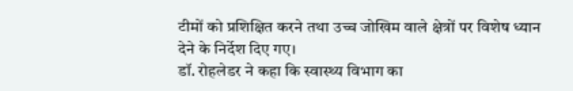टीमों को प्रशिक्षित करने तथा उच्च जोखिम वाले क्षेत्रों पर विशेष ध्यान देने के निर्देश दिए गए।
डॉ. रोहलेडर ने कहा कि स्वास्थ्य विभाग का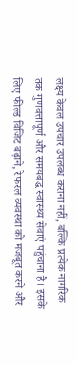लक्ष्य केवल उपचार उपलब्ध कराना नहीं, बल्कि प्रत्येक नागरिक तक गुणवत्तापूर्ण और समयबद्ध स्वास्थ्य सेवाएं पहुंचाना है। इसके लिए फील्ड विजिट बढ़ाने, रेफरल व्यवस्था को मजबूत करने और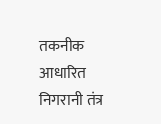तकनीक आधारित निगरानी तंत्र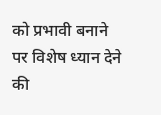को प्रभावी बनाने पर विशेष ध्यान देने की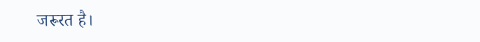जरूरत है।